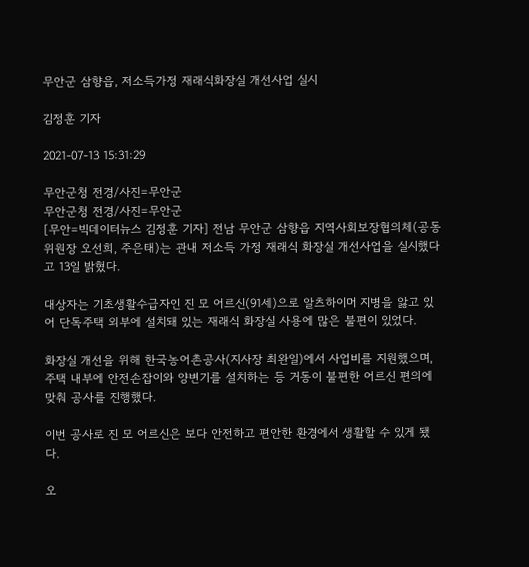무안군 삼향읍, 저소득가정 재래식화장실 개선사업 실시

김정훈 기자

2021-07-13 15:31:29

무안군청 전경/사진=무안군
무안군청 전경/사진=무안군
[무안=빅데이터뉴스 김정훈 기자] 전남 무안군 삼향읍 지역사회보장협의체(공동위원장 오선희, 주은태)는 관내 저소득 가정 재래식 화장실 개선사업을 실시했다고 13일 밝혔다.

대상자는 기초생활수급자인 진 모 어르신(91세)으로 알츠하이머 지병을 앓고 있어 단독주택 외부에 설치돼 있는 재래식 화장실 사용에 많은 불편이 있었다.

화장실 개선을 위해 한국농어촌공사(지사장 최완일)에서 사업비를 지원했으며, 주택 내부에 안전손잡이와 양변기를 설치하는 등 거동이 불편한 어르신 편의에 맞춰 공사를 진행했다.

이번 공사로 진 모 어르신은 보다 안전하고 편안한 환경에서 생활할 수 있게 됐다.

오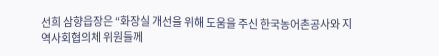선희 삼향읍장은 “화장실 개선을 위해 도움을 주신 한국농어촌공사와 지역사회협의체 위원들께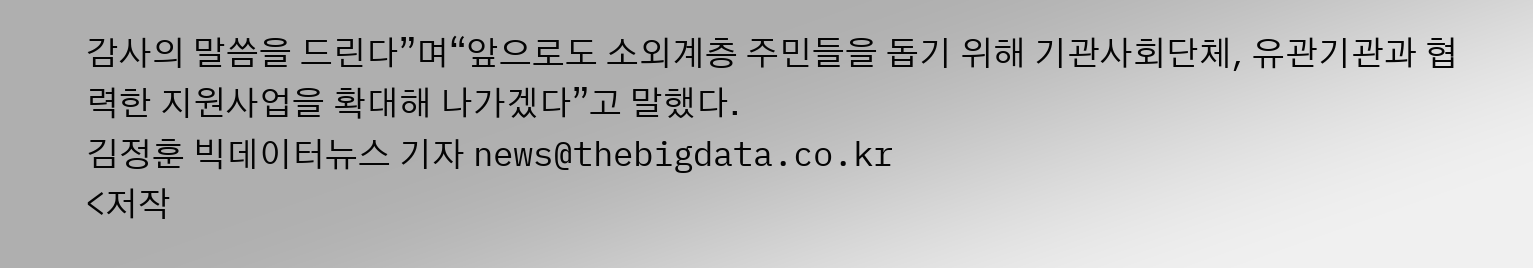감사의 말씀을 드린다”며“앞으로도 소외계층 주민들을 돕기 위해 기관사회단체, 유관기관과 협력한 지원사업을 확대해 나가겠다”고 말했다.
김정훈 빅데이터뉴스 기자 news@thebigdata.co.kr
<저작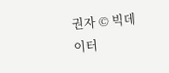권자 © 빅데이터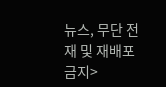뉴스, 무단 전재 및 재배포 금지>